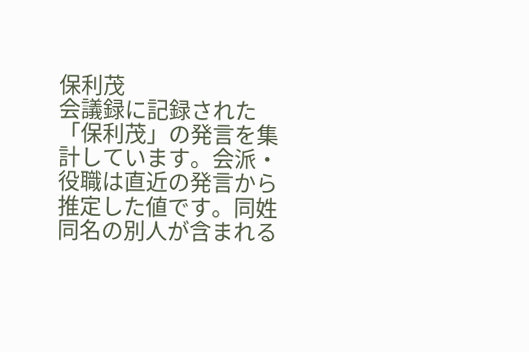保利茂
会議録に記録された「保利茂」の発言を集計しています。会派・役職は直近の発言から推定した値です。同姓同名の別人が含まれる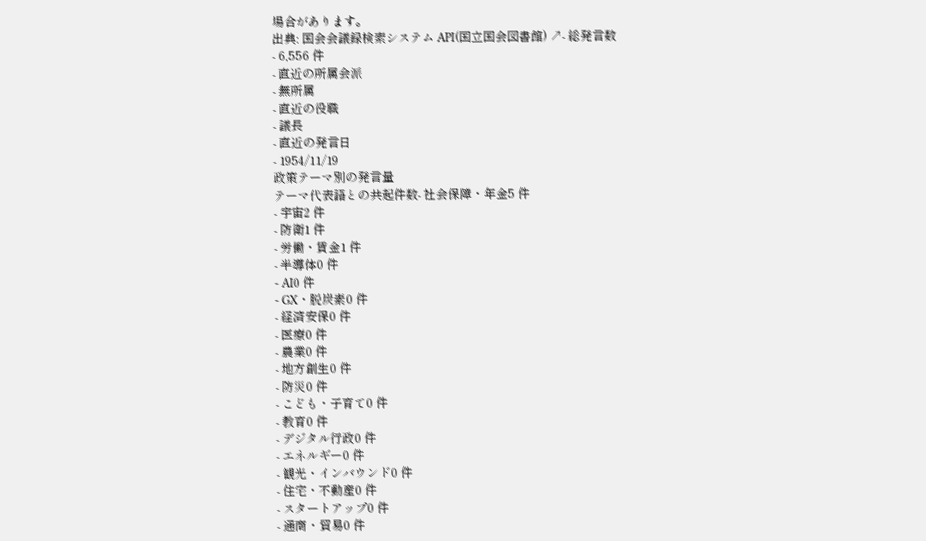場合があります。
出典: 国会会議録検索システム API(国立国会図書館) ↗- 総発言数
- 6,556 件
- 直近の所属会派
- 無所属
- 直近の役職
- 議長
- 直近の発言日
- 1954/11/19
政策テーマ別の発言量
テーマ代表語との共起件数- 社会保障・年金5 件
- 宇宙2 件
- 防衛1 件
- 労働・賃金1 件
- 半導体0 件
- AI0 件
- GX・脱炭素0 件
- 経済安保0 件
- 医療0 件
- 農業0 件
- 地方創生0 件
- 防災0 件
- こども・子育て0 件
- 教育0 件
- デジタル行政0 件
- エネルギー0 件
- 観光・インバウンド0 件
- 住宅・不動産0 件
- スタートアップ0 件
- 通商・貿易0 件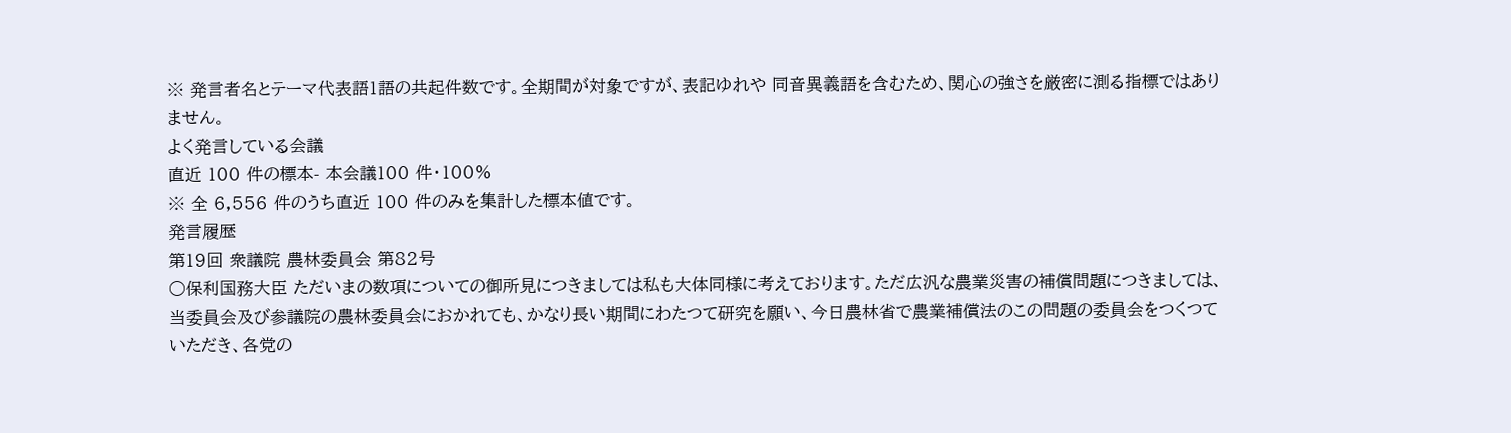※ 発言者名とテーマ代表語1語の共起件数です。全期間が対象ですが、表記ゆれや 同音異義語を含むため、関心の強さを厳密に測る指標ではありません。
よく発言している会議
直近 100 件の標本- 本会議100 件・100%
※ 全 6,556 件のうち直近 100 件のみを集計した標本値です。
発言履歴
第19回 衆議院 農林委員会 第82号
○保利国務大臣 ただいまの数項についての御所見につきましては私も大体同様に考えております。ただ広汎な農業災害の補償問題につきましては、当委員会及び参議院の農林委員会におかれても、かなり長い期間にわたつて研究を願い、今日農林省で農業補償法のこの問題の委員会をつくつていただき、各党の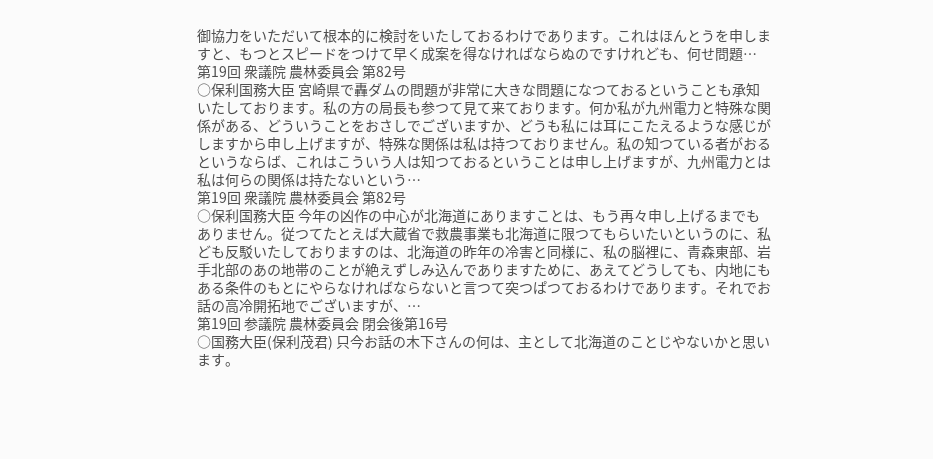御協力をいただいて根本的に検討をいたしておるわけであります。これはほんとうを申しますと、もつとスピードをつけて早く成案を得なければならぬのですけれども、何せ問題…
第19回 衆議院 農林委員会 第82号
○保利国務大臣 宮崎県で轟ダムの問題が非常に大きな問題になつておるということも承知いたしております。私の方の局長も参つて見て来ております。何か私が九州電力と特殊な関係がある、どういうことをおさしでございますか、どうも私には耳にこたえるような感じがしますから申し上げますが、特殊な関係は私は持つておりません。私の知つている者がおるというならば、これはこういう人は知つておるということは申し上げますが、九州電力とは私は何らの関係は持たないという…
第19回 衆議院 農林委員会 第82号
○保利国務大臣 今年の凶作の中心が北海道にありますことは、もう再々申し上げるまでもありません。従つてたとえば大蔵省で救農事業も北海道に限つてもらいたいというのに、私ども反駁いたしておりますのは、北海道の昨年の冷害と同様に、私の脳裡に、青森東部、岩手北部のあの地帯のことが絶えずしみ込んでありますために、あえてどうしても、内地にもある条件のもとにやらなければならないと言つて突つぱつておるわけであります。それでお話の高冷開拓地でございますが、…
第19回 参議院 農林委員会 閉会後第16号
○国務大臣(保利茂君) 只今お話の木下さんの何は、主として北海道のことじやないかと思います。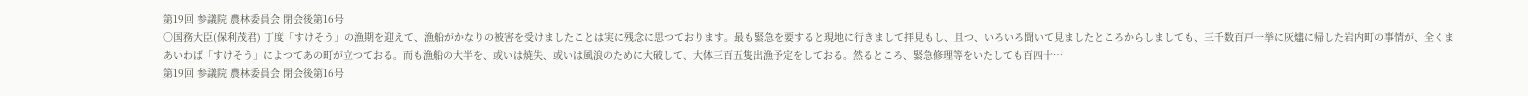第19回 参議院 農林委員会 閉会後第16号
○国務大臣(保利茂君) 丁度「すけそう」の漁期を迎えて、漁船がかなりの被害を受けましたことは実に残念に思つております。最も緊急を要すると現地に行きまして拝見もし、且つ、いろいろ聞いて見ましたところからしましても、三千数百戸一挙に灰燼に帰した岩内町の事情が、全くまあいわば「すけそう」によつてあの町が立つておる。而も漁船の大半を、或いは焼失、或いは風浪のために大破して、大体三百五隻出漁予定をしておる。然るところ、緊急修理等をいたしても百四十…
第19回 参議院 農林委員会 閉会後第16号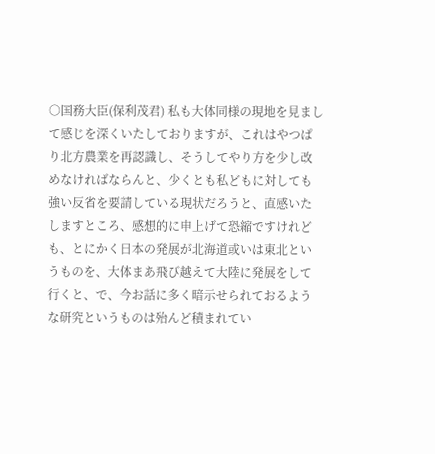○国務大臣(保利茂君) 私も大体同様の現地を見まして感じを深くいたしておりますが、これはやつぱり北方農業を再認識し、そうしてやり方を少し改めなければならんと、少くとも私どもに対しても強い反省を要請している現状だろうと、直感いたしますところ、感想的に申上げて恐縮ですけれども、とにかく日本の発展が北海道或いは東北というものを、大体まあ飛び越えて大陸に発展をして行くと、で、今お話に多く暗示せられておるような研究というものは殆んど積まれてい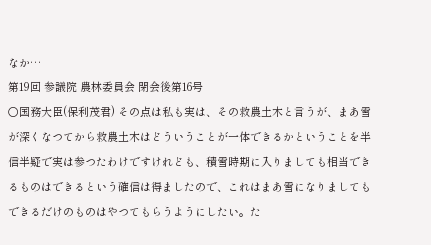なか…
第19回 参議院 農林委員会 閉会後第16号
○国務大臣(保利茂君) その点は私も実は、その救農土木と言うが、まあ雪が深くなつてから救農土木はどういうことが一体できるかということを半信半疑で実は参つたわけですけれども、積雪時期に入りましても相当できるものはできるという確信は得ましたので、これはまあ雪になりましてもできるだけのものはやつてもらうようにしたい。た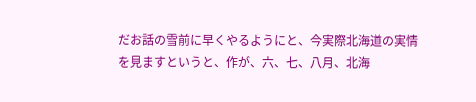だお話の雪前に早くやるようにと、今実際北海道の実情を見ますというと、作が、六、七、八月、北海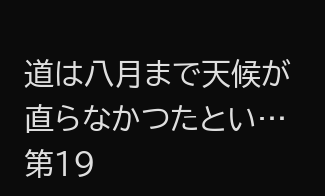道は八月まで天候が直らなかつたとい…
第19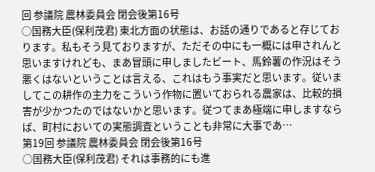回 参議院 農林委員会 閉会後第16号
○国務大臣(保利茂君) 東北方面の状態は、お話の通りであると存じております。私もそう見ておりますが、ただその中にも一概には申されんと思いますけれども、まあ冒頭に申しましたビート、馬鈴薯の作況はそう悪くはないということは言える、これはもう事実だと思います。従いましてこの耕作の主力をこういう作物に置いておられる農家は、比較的損害が少かつたのではないかと思います。従つてまあ極端に申しますならば、町村においての実態調査ということも非常に大事であ…
第19回 参議院 農林委員会 閉会後第16号
○国務大臣(保利茂君) それは事務的にも進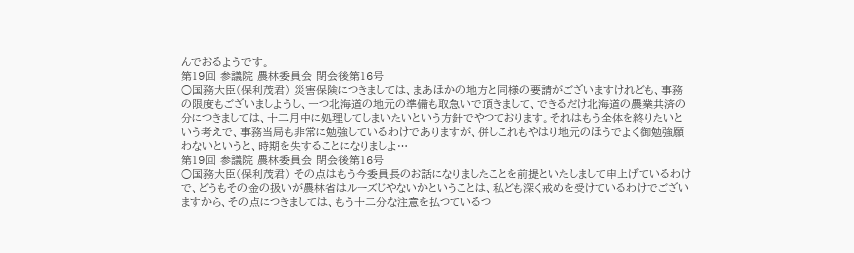んでおるようです。
第19回 参議院 農林委員会 閉会後第16号
○国務大臣(保利茂君) 災害保険につきましては、まあほかの地方と同様の要請がございますけれども、事務の限度もございましようし、一つ北海道の地元の準備も取急いで頂きまして、できるだけ北海道の農業共済の分につきましては、十二月中に処理してしまいたいという方針でやつております。それはもう全体を終りたいという考えで、事務当局も非常に勉強しているわけでありますが、併しこれもやはり地元のほうでよく御勉強願わないというと、時期を失することになりましよ…
第19回 参議院 農林委員会 閉会後第16号
○国務大臣(保利茂君) その点はもう今委員長のお話になりましたことを前提といたしまして申上げているわけで、どうもその金の扱いが農林省はルーズじやないかということは、私ども深く戒めを受けているわけでございますから、その点につきましては、もう十二分な注意を払つているつ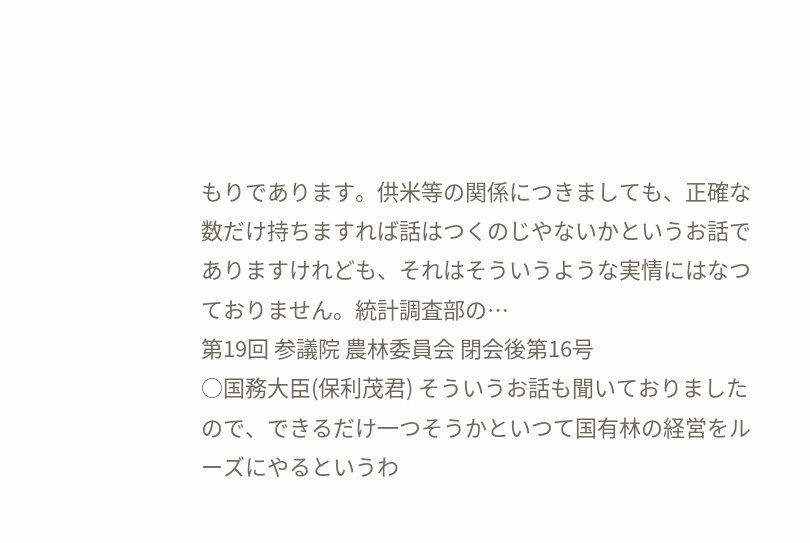もりであります。供米等の関係につきましても、正確な数だけ持ちますれば話はつくのじやないかというお話でありますけれども、それはそういうような実情にはなつておりません。統計調査部の…
第19回 参議院 農林委員会 閉会後第16号
○国務大臣(保利茂君) そういうお話も聞いておりましたので、できるだけ一つそうかといつて国有林の経営をルーズにやるというわ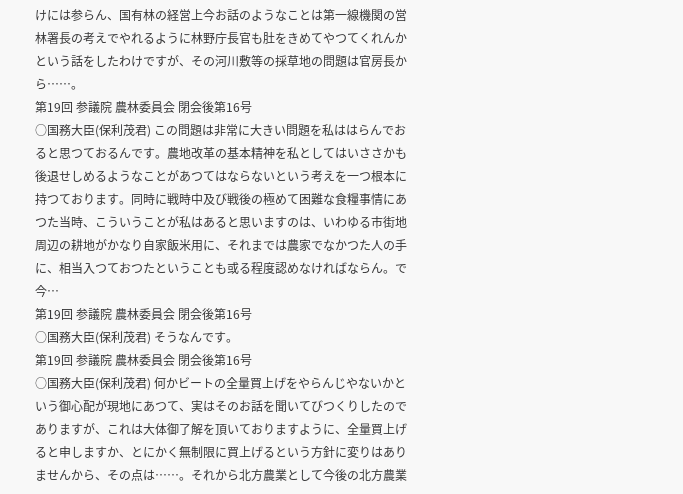けには参らん、国有林の経営上今お話のようなことは第一線機関の営林署長の考えでやれるように林野庁長官も肚をきめてやつてくれんかという話をしたわけですが、その河川敷等の採草地の問題は官房長から……。
第19回 参議院 農林委員会 閉会後第16号
○国務大臣(保利茂君) この問題は非常に大きい問題を私ははらんでおると思つておるんです。農地改革の基本精神を私としてはいささかも後退せしめるようなことがあつてはならないという考えを一つ根本に持つております。同時に戦時中及び戦後の極めて困難な食糧事情にあつた当時、こういうことが私はあると思いますのは、いわゆる市街地周辺の耕地がかなり自家飯米用に、それまでは農家でなかつた人の手に、相当入つておつたということも或る程度認めなければならん。で今…
第19回 参議院 農林委員会 閉会後第16号
○国務大臣(保利茂君) そうなんです。
第19回 参議院 農林委員会 閉会後第16号
○国務大臣(保利茂君) 何かビートの全量買上げをやらんじやないかという御心配が現地にあつて、実はそのお話を聞いてびつくりしたのでありますが、これは大体御了解を頂いておりますように、全量買上げると申しますか、とにかく無制限に買上げるという方針に変りはありませんから、その点は……。それから北方農業として今後の北方農業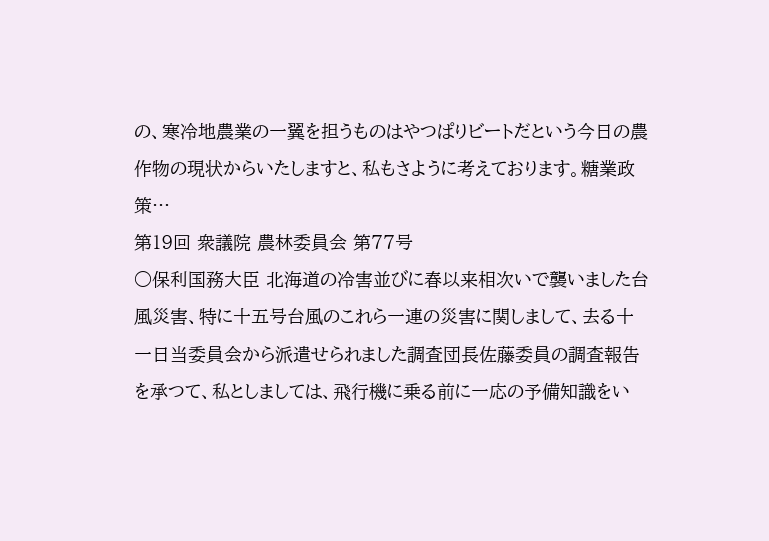の、寒冷地農業の一翼を担うものはやつぱりビートだという今日の農作物の現状からいたしますと、私もさように考えております。糖業政策…
第19回 衆議院 農林委員会 第77号
○保利国務大臣 北海道の冷害並びに春以来相次いで襲いました台風災害、特に十五号台風のこれら一連の災害に関しまして、去る十一日当委員会から派遣せられました調査団長佐藤委員の調査報告を承つて、私としましては、飛行機に乗る前に一応の予備知識をい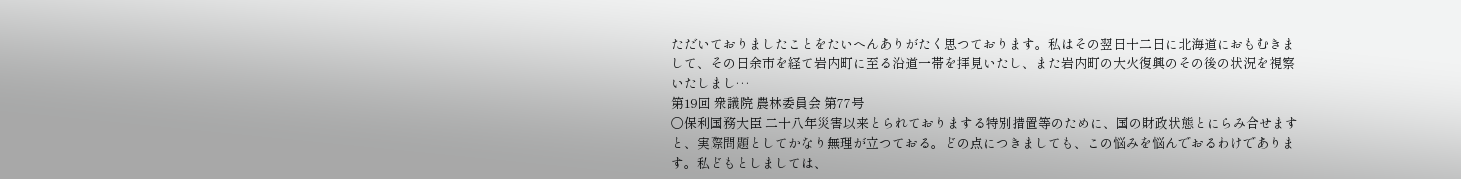ただいておりましたことをたいへんありがたく思つております。私はその翌日十二日に北海道におもむきまして、その日余市を経て岩内町に至る沿道一帯を拝見いたし、また岩内町の大火復興のその後の状況を視察いたしまし…
第19回 衆議院 農林委員会 第77号
○保利国務大臣 二十八年災害以来とられておりまする特別措置等のために、国の財政状態とにらみ合せますと、実際問題としてかなり無理が立つておる。どの点につきましても、この悩みを悩んでおるわけであります。私どもとしましては、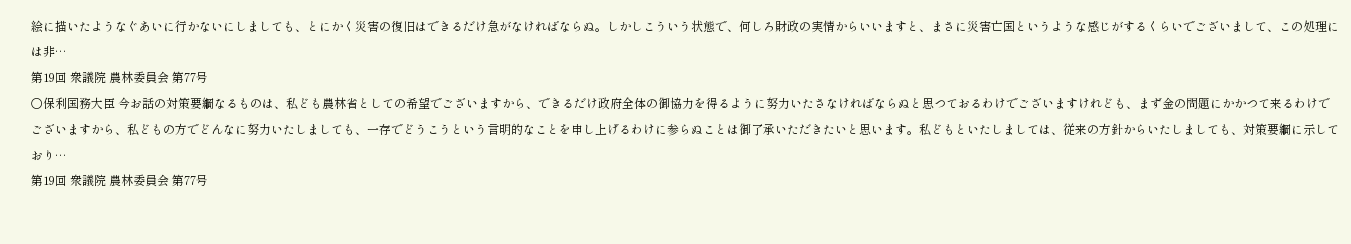絵に描いたようなぐあいに行かないにしましても、とにかく災害の復旧はできるだけ急がなければならぬ。しかしこういう状態で、何しろ財政の実情からいいますと、まさに災害亡国というような感じがするくらいでございまして、この処理には非…
第19回 衆議院 農林委員会 第77号
○保利国務大臣 今お話の対策要綱なるものは、私ども農林省としての希望でございますから、できるだけ政府全体の御協力を得るように努力いたさなければならぬと思つておるわけでございますけれども、まず金の問題にかかつて来るわけでございますから、私どもの方でどんなに努力いたしましても、一存でどうこうという言明的なことを申し上げるわけに参らぬことは御了承いただきたいと思います。私どもといたしましては、従来の方針からいたしましても、対策要綱に示しており…
第19回 衆議院 農林委員会 第77号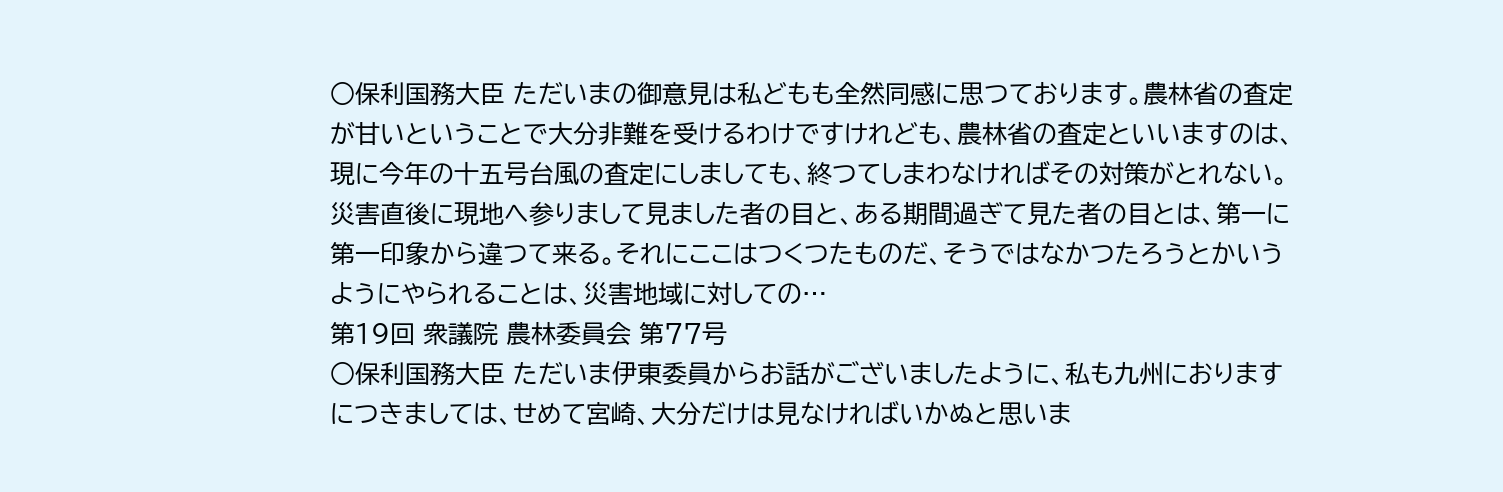○保利国務大臣 ただいまの御意見は私どもも全然同感に思つております。農林省の査定が甘いということで大分非難を受けるわけですけれども、農林省の査定といいますのは、現に今年の十五号台風の査定にしましても、終つてしまわなければその対策がとれない。災害直後に現地へ参りまして見ました者の目と、ある期間過ぎて見た者の目とは、第一に第一印象から違つて来る。それにここはつくつたものだ、そうではなかつたろうとかいうようにやられることは、災害地域に対しての…
第19回 衆議院 農林委員会 第77号
○保利国務大臣 ただいま伊東委員からお話がございましたように、私も九州におりますにつきましては、せめて宮崎、大分だけは見なければいかぬと思いま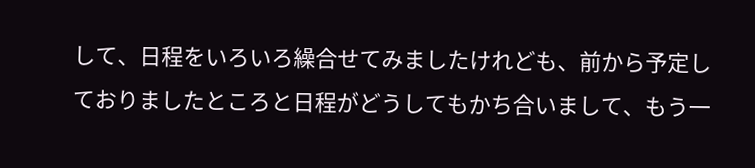して、日程をいろいろ繰合せてみましたけれども、前から予定しておりましたところと日程がどうしてもかち合いまして、もう一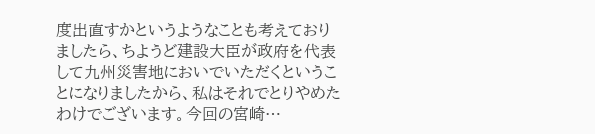度出直すかというようなことも考えておりましたら、ちようど建設大臣が政府を代表して九州災害地においでいただくということになりましたから、私はそれでとりやめたわけでございます。今回の宮崎…